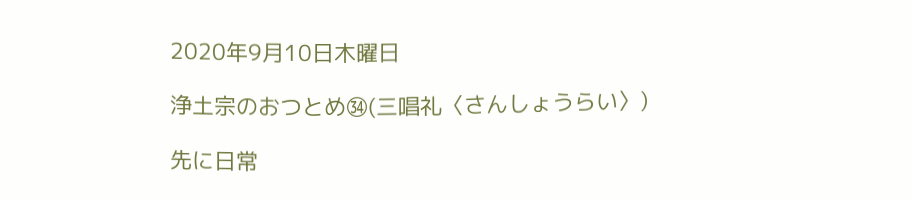2020年9月10日木曜日

浄土宗のおつとめ㉞(三唱礼〈さんしょうらい〉)

先に日常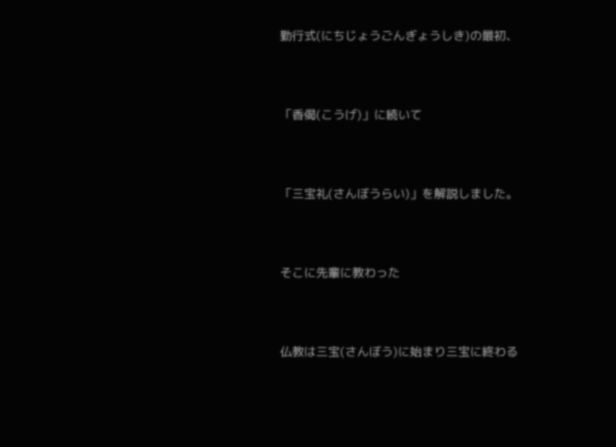勤行式(にちじょうごんぎょうしき)の最初、



「香偈(こうげ)」に続いて



「三宝礼(さんぼうらい)」を解説しました。



そこに先輩に教わった



仏教は三宝(さんぼう)に始まり三宝に終わる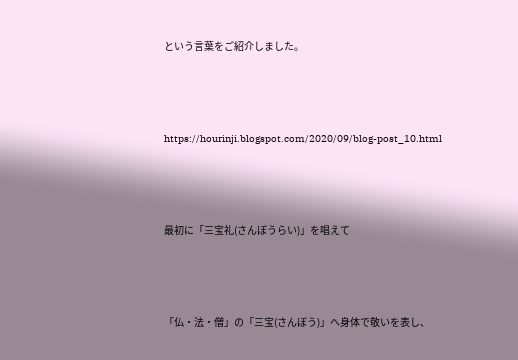という言葉をご紹介しました。



https://hourinji.blogspot.com/2020/09/blog-post_10.html



最初に「三宝礼(さんぼうらい)」を唱えて



「仏・法・僧」の「三宝(さんぼう)」へ身体で敬いを表し、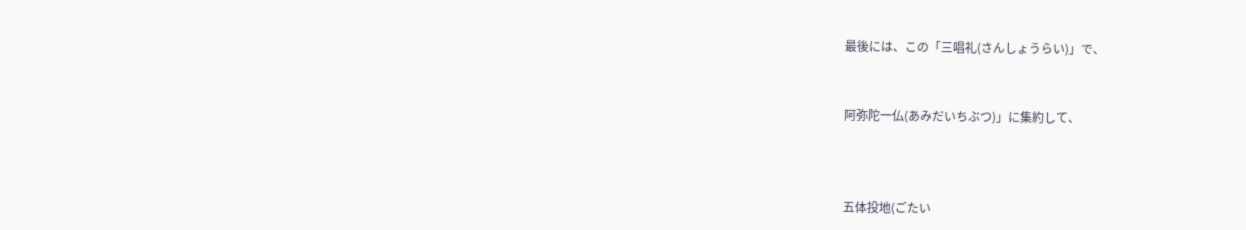最後には、この「三唱礼(さんしょうらい)」で、


阿弥陀一仏(あみだいちぶつ)」に集約して、



五体投地(ごたい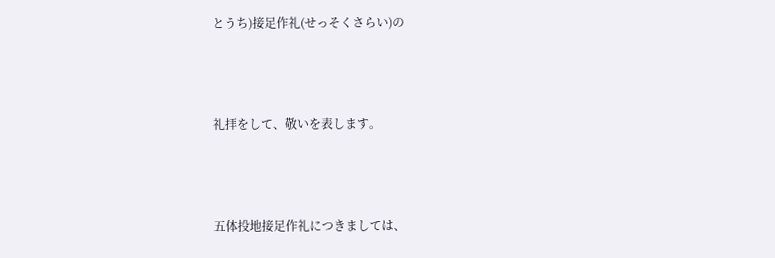とうち)接足作礼(せっそくさらい)の



礼拝をして、敬いを表します。



五体投地接足作礼につきましては、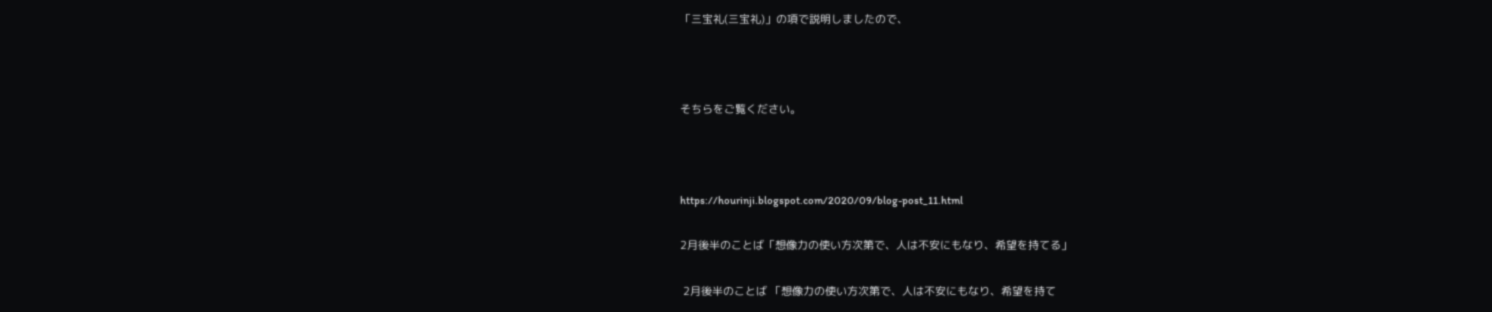「三宝礼(三宝礼)」の項で説明しましたので、



そちらをご覧ください。



https://hourinji.blogspot.com/2020/09/blog-post_11.html

2月後半のことば「想像力の使い方次第で、人は不安にもなり、希望を持てる」

 2月後半のことば 「想像力の使い方次第で、人は不安にもなり、希望を持て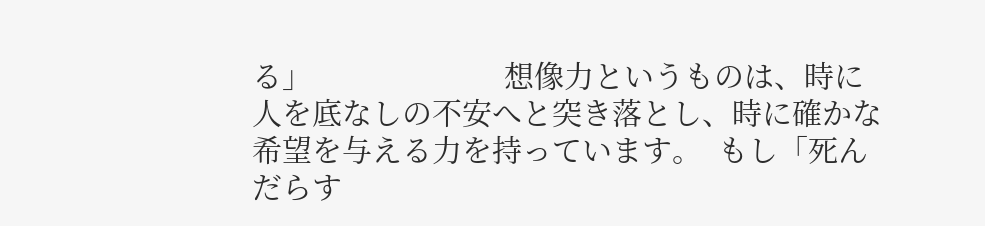る」                        想像力というものは、時に人を底なしの不安へと突き落とし、時に確かな希望を与える力を持っています。  もし「死んだらす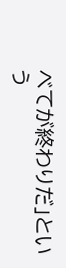べてが終わりだ」という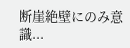断崖絶壁にのみ意識...